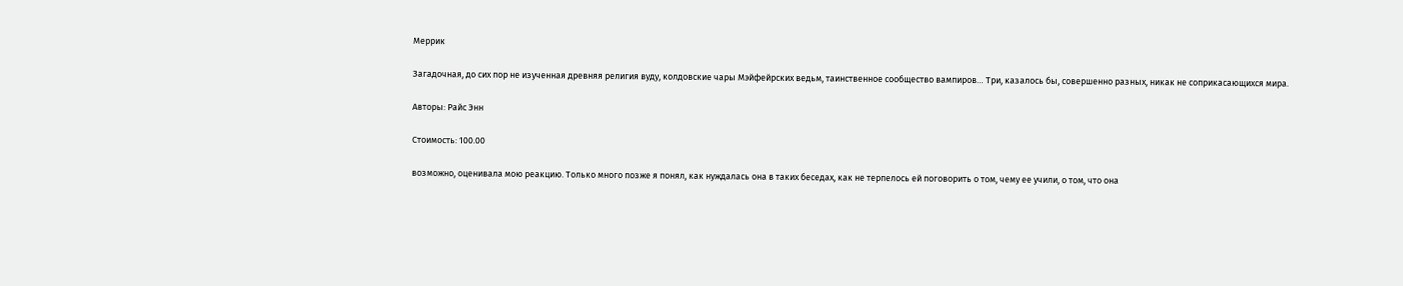Меррик

Загадочная, до сих пор не изученная древняя религия вуду, колдовские чары Мэйфейрских ведьм, таинственное сообщество вампиров… Три, казалось бы, совершенно разных, никак не соприкасающихся мира.

Авторы: Райс Энн

Стоимость: 100.00

возможно, оценивала мою реакцию. Только много позже я понял, как нуждалась она в таких беседах, как не терпелось ей поговорить о том, чему ее учили, о том, что она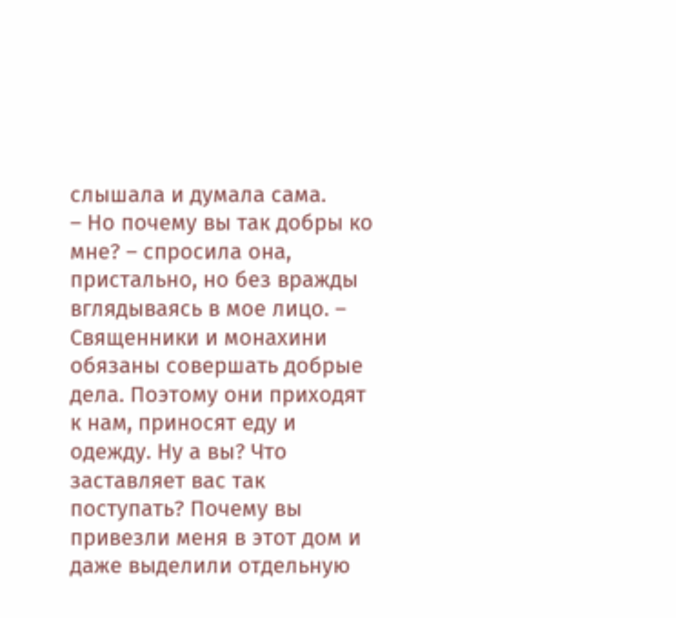слышала и думала сама.
– Но почему вы так добры ко мне? – спросила она, пристально, но без вражды вглядываясь в мое лицо. – Священники и монахини обязаны совершать добрые дела. Поэтому они приходят к нам, приносят еду и одежду. Ну а вы? Что заставляет вас так поступать? Почему вы привезли меня в этот дом и даже выделили отдельную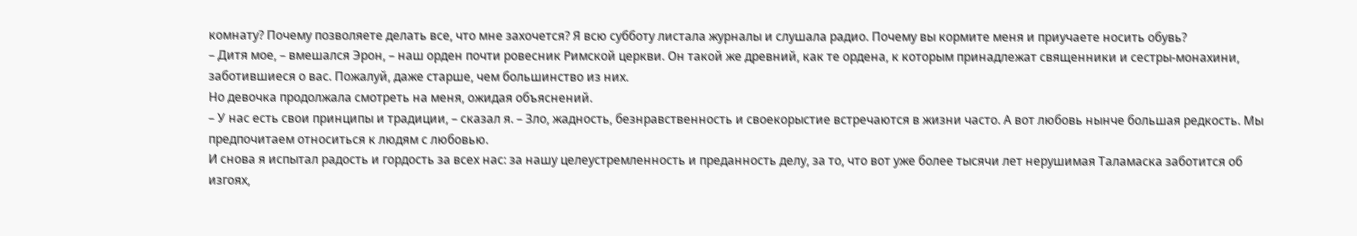комнату? Почему позволяете делать все, что мне захочется? Я всю субботу листала журналы и слушала радио. Почему вы кормите меня и приучаете носить обувь?
– Дитя мое, – вмешался Эрон, – наш орден почти ровесник Римской церкви. Он такой же древний, как те ордена, к которым принадлежат священники и сестры-монахини, заботившиеся о вас. Пожалуй, даже старше, чем большинство из них.
Но девочка продолжала смотреть на меня, ожидая объяснений.
– У нас есть свои принципы и традиции, – сказал я. – Зло, жадность, безнравственность и своекорыстие встречаются в жизни часто. А вот любовь нынче большая редкость. Мы предпочитаем относиться к людям с любовью.
И снова я испытал радость и гордость за всех нас: за нашу целеустремленность и преданность делу, за то, что вот уже более тысячи лет нерушимая Таламаска заботится об изгоях,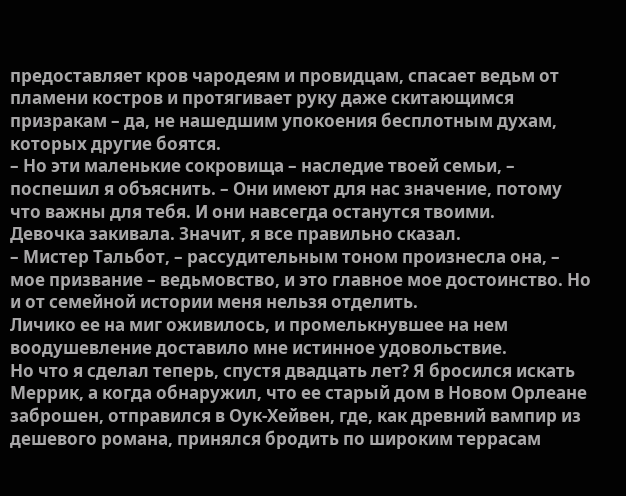предоставляет кров чародеям и провидцам, спасает ведьм от пламени костров и протягивает руку даже скитающимся призракам – да, не нашедшим упокоения бесплотным духам, которых другие боятся.
– Но эти маленькие сокровища – наследие твоей семьи, – поспешил я объяснить. – Они имеют для нас значение, потому что важны для тебя. И они навсегда останутся твоими.
Девочка закивала. Значит, я все правильно сказал.
– Мистер Тальбот, – рассудительным тоном произнесла она, – мое призвание – ведьмовство, и это главное мое достоинство. Но и от семейной истории меня нельзя отделить.
Личико ее на миг оживилось, и промелькнувшее на нем воодушевление доставило мне истинное удовольствие.
Но что я сделал теперь, спустя двадцать лет? Я бросился искать Меррик, а когда обнаружил, что ее старый дом в Новом Орлеане заброшен, отправился в Оук-Хейвен, где, как древний вампир из дешевого романа, принялся бродить по широким террасам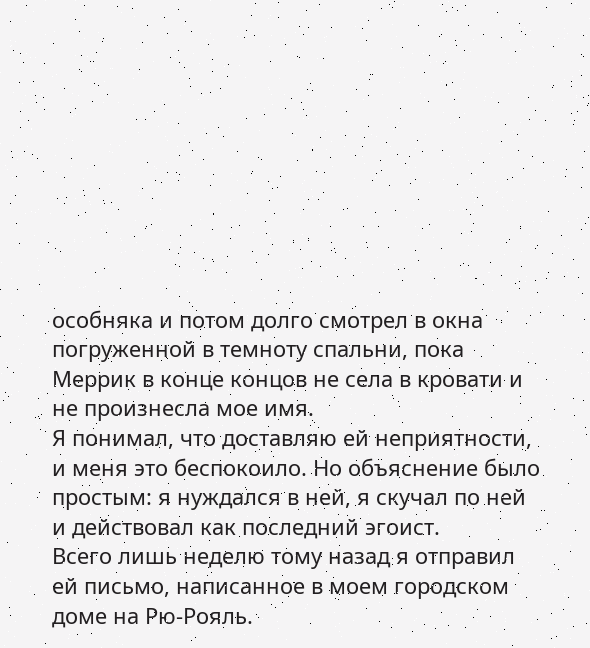особняка и потом долго смотрел в окна погруженной в темноту спальни, пока Меррик в конце концов не села в кровати и не произнесла мое имя.
Я понимал, что доставляю ей неприятности, и меня это беспокоило. Но объяснение было простым: я нуждался в ней, я скучал по ней и действовал как последний эгоист.
Всего лишь неделю тому назад я отправил ей письмо, написанное в моем городском доме на Рю-Рояль.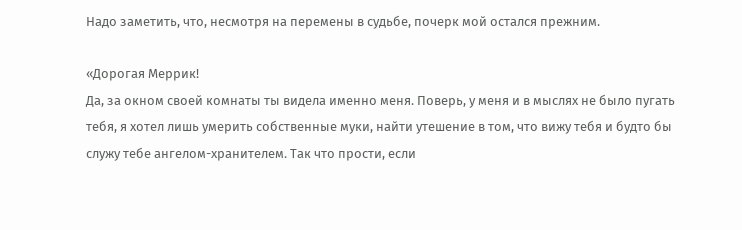Надо заметить, что, несмотря на перемены в судьбе, почерк мой остался прежним.

«Дорогая Меррик!
Да, за окном своей комнаты ты видела именно меня. Поверь, у меня и в мыслях не было пугать тебя, я хотел лишь умерить собственные муки, найти утешение в том, что вижу тебя и будто бы служу тебе ангелом-хранителем. Так что прости, если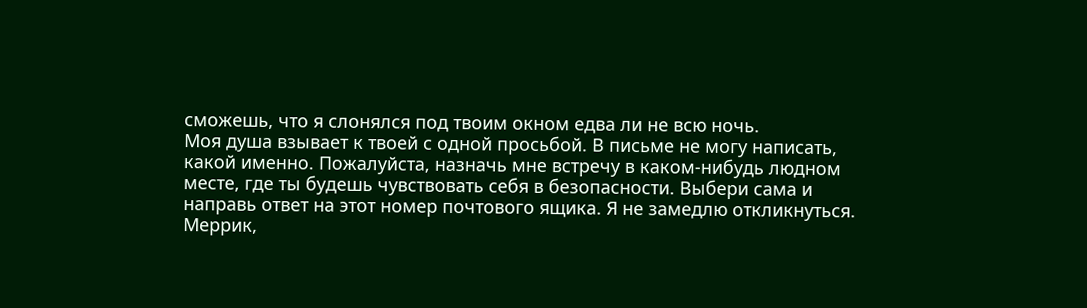сможешь, что я слонялся под твоим окном едва ли не всю ночь.
Моя душа взывает к твоей с одной просьбой. В письме не могу написать, какой именно. Пожалуйста, назначь мне встречу в каком-нибудь людном месте, где ты будешь чувствовать себя в безопасности. Выбери сама и направь ответ на этот номер почтового ящика. Я не замедлю откликнуться. Меррик,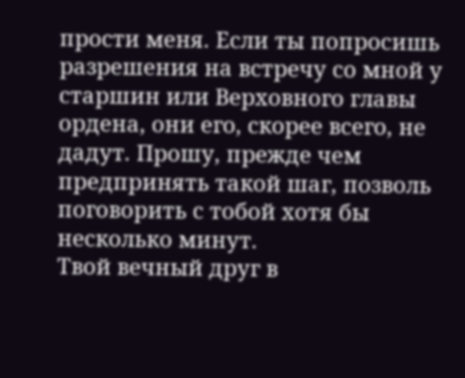прости меня. Если ты попросишь разрешения на встречу со мной у старшин или Верховного главы ордена, они его, скорее всего, не дадут. Прошу, прежде чем предпринять такой шаг, позволь поговорить с тобой хотя бы несколько минут.
Твой вечный друг в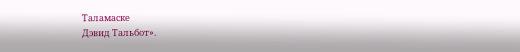Таламаске
Дэвид Тальбот».